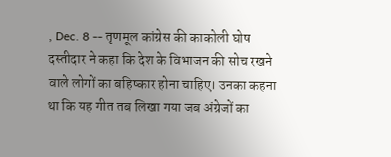, Dec. 8 -- तृणमूल कांग्रेस की काकोली घोष दस्तीदार ने कहा कि देश के विभाजन की सोच रखने वाले लोगों का बहिष्कार होना चाहिए। उनका कहना था कि यह गीत तब लिखा गया जब अंग्रेजों का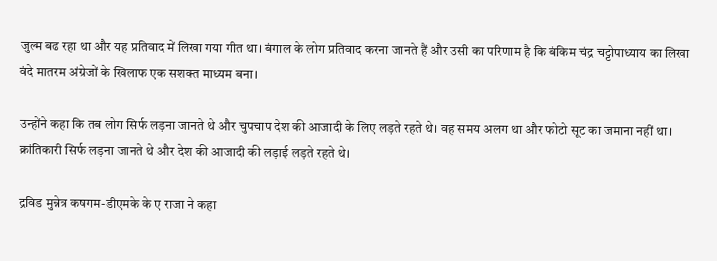जुल्म बढ रहा था और यह प्रतिवाद में लिखा गया गीत था। बंगाल के लोग प्रतिवाद करना जानते हैं और उसी का परिणाम है कि बंकिम चंद्र चट्टोपाध्याय का लिखा वंदे मातरम अंग्रेजों के खिलाफ एक सशक्त माध्यम बना।

उन्होंने कहा कि तब लोग सिर्फ लड़ना जानते थे और चुपचाप देश की आजादी के लिए लड़ते रहते थे। वह समय अलग था और फोटो सूट का जमाना नहीं था। क्रांतिकारी सिर्फ लड़ना जानते थे और देश की आजादी की लड़ाई लड़ते रहते थे।

द्रविड मुन्नेत्र कषगम-डीएमके के ए राजा ने कहा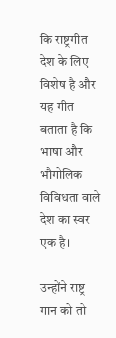कि राष्ट्रगीत देश के लिए विशेष है और यह गीत बताता है कि भाषा और भौगोलिक विविधता वाले देश का स्वर एक है।

उन्होंने राष्ट्र गान को तो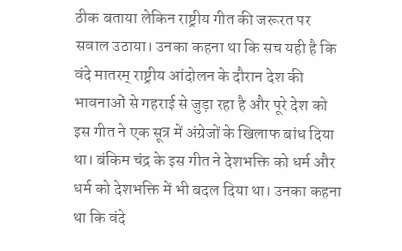ठीक बताया लेकिन राष्ट्रीय गीत की जरूरत पर सवाल उठाया। उनका कहना था कि सच यही है कि वंदे मातरम् राष्ट्रीय आंदोलन के दौरान देश की भावनाओं से गहराई से जुड़ा रहा है और पूरे देश को इस गीत ने एक सूत्र में अंग्रेजों के खिलाफ बांध दिया था। बंकिम चंद्र के इस गीत ने देशभक्ति को धर्म और धर्म को देशभक्ति में भी बदल दिया था। उनका कहना था कि वंदे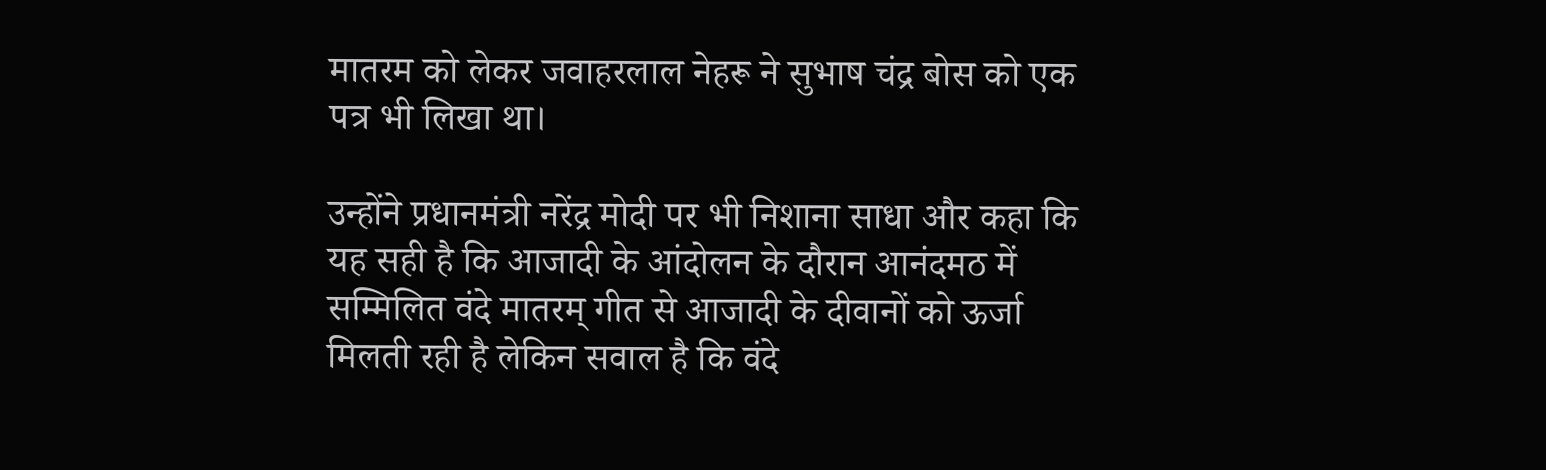मातरम को लेकर जवाहरलाल नेहरू ने सुभाष चंद्र बोस को एक पत्र भी लिखा था।

उन्होंने प्रधानमंत्री नरेंद्र मोदी पर भी निशाना साधा और कहा कि यह सही है कि आजादी के आंदोलन के दौरान आनंदमठ में सम्मिलित वंदे मातरम् गीत से आजादी के दीवानों को ऊर्जा मिलती रही है लेकिन सवाल है कि वंदे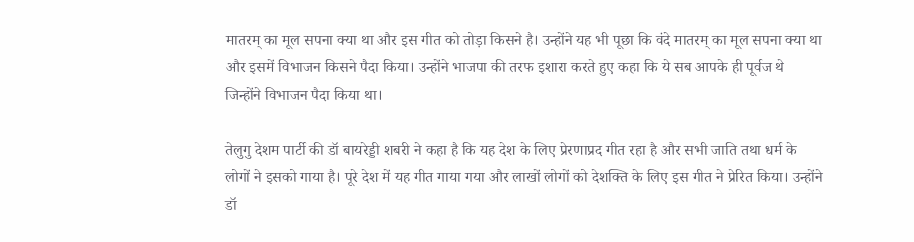मातरम् का मूल सपना क्या था और इस गीत को तोड़ा किसने है। उन्होंने यह भी पूछा कि वंदे मातरम् का मूल सपना क्या था और इसमें विभाजन किसने पैदा किया। उन्होंने भाजपा की तरफ इशारा करते हुए कहा कि ये सब आपके ही पूर्वज थे जिन्होंने विभाजन पैदा किया था।

तेलुगु देशम पार्टी की डॉ बायरेड्डी शबरी ने कहा है कि यह देश के लिए प्रेरणाप्रद गीत रहा है और सभी जाति तथा धर्म के लोगों ने इसको गाया है। पूरे देश में यह गीत गाया गया और लाखों लोगों को देशक्ति के लिए इस गीत ने प्रेरित किया। उन्होंने डॉ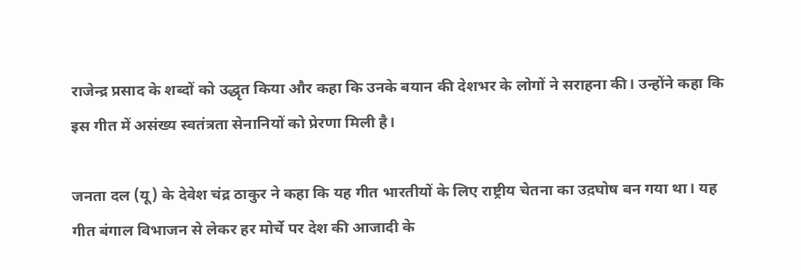राजेन्द्र प्रसाद के शब्दों को उद्धृत किया और कहा कि उनके बयान की देशभर के लोगों ने सराहना की। उन्होंने कहा कि इस गीत में असंख्य स्वतंत्रता सेनानियों को प्रेरणा मिली है।

जनता दल (यू) के देवेश चंद्र ठाकुर ने कहा कि यह गीत भारतीयों के लिए राष्ट्रीय चेतना का उद़घोष बन गया था। यह गीत बंगाल विभाजन से लेकर हर मोर्चे पर देश की आजादी के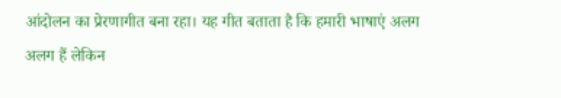आंदोलन का प्रेरणागीत बना रहा। यह गीत बताता है कि हमारी भाषाएं अलग अलग हैं लेकिन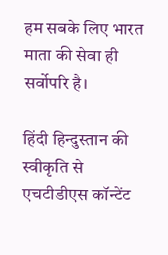हम सबके लिए भारत माता की सेवा ही सर्वोपरि है।

हिंदी हिन्दुस्तान की स्वीकृति से एचटीडीएस कॉन्टेंट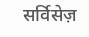सर्विसेज़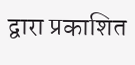द्वारा प्रकाशित